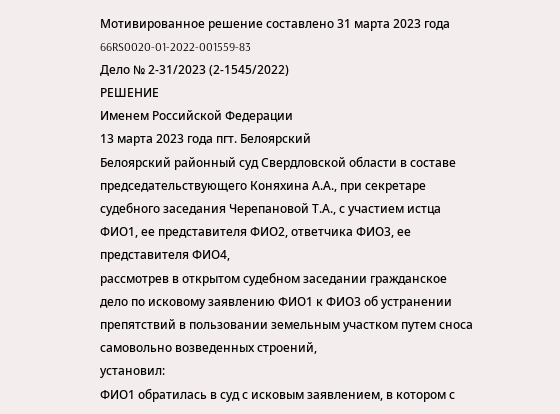Мотивированное решение составлено 31 марта 2023 года
66RS0020-01-2022-001559-83
Дело № 2-31/2023 (2-1545/2022)
РЕШЕНИЕ
Именем Российской Федерации
13 марта 2023 года пгт. Белоярский
Белоярский районный суд Свердловской области в составе председательствующего Коняхина А.А., при секретаре судебного заседания Черепановой Т.А., с участием истца ФИО1, ее представителя ФИО2, ответчика ФИО3, ее представителя ФИО4,
рассмотрев в открытом судебном заседании гражданское дело по исковому заявлению ФИО1 к ФИО3 об устранении препятствий в пользовании земельным участком путем сноса самовольно возведенных строений,
установил:
ФИО1 обратилась в суд с исковым заявлением, в котором с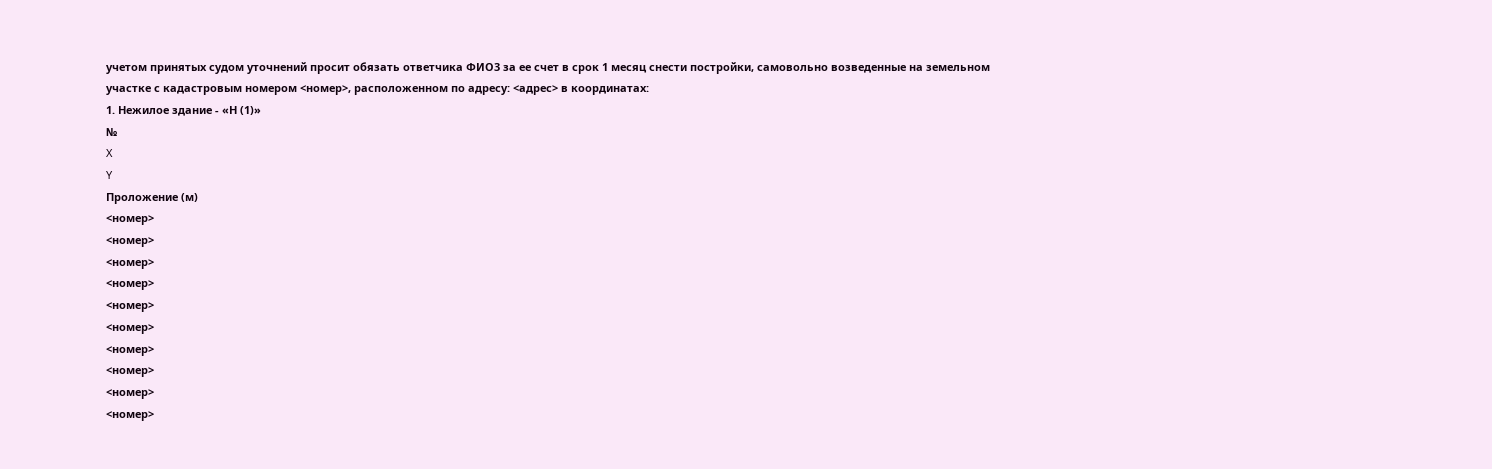учетом принятых судом уточнений просит обязать ответчика ФИО3 за ее счет в срок 1 месяц снести постройки, самовольно возведенные на земельном участке с кадастровым номером <номер>, расположенном по адресу: <адрес> в координатах:
1. Нежилое здание - «Н (1)»
№
X
Y
Проложение (м)
<номер>
<номер>
<номер>
<номер>
<номер>
<номер>
<номер>
<номер>
<номер>
<номер>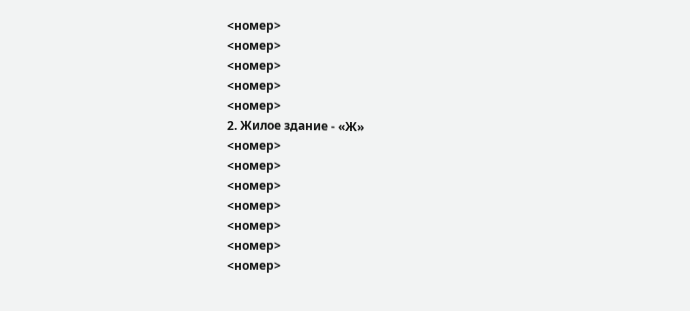<номер>
<номер>
<номер>
<номер>
<номер>
2. Жилое здание - «Ж»
<номер>
<номер>
<номер>
<номер>
<номер>
<номер>
<номер>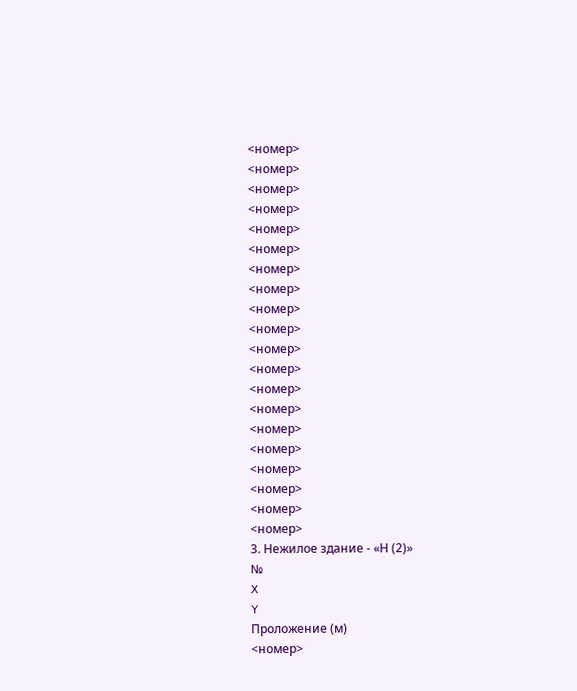<номер>
<номер>
<номер>
<номер>
<номер>
<номер>
<номер>
<номер>
<номер>
<номер>
<номер>
<номер>
<номер>
<номер>
<номер>
<номер>
<номер>
<номер>
<номер>
<номер>
3. Нежилое здание - «Н (2)»
№
X
Y
Проложение (м)
<номер>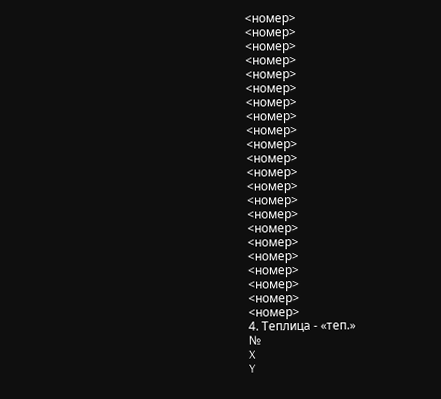<номер>
<номер>
<номер>
<номер>
<номер>
<номер>
<номер>
<номер>
<номер>
<номер>
<номер>
<номер>
<номер>
<номер>
<номер>
<номер>
<номер>
<номер>
<номер>
<номер>
<номер>
<номер>
4. Теплица - «теп.»
№
X
Y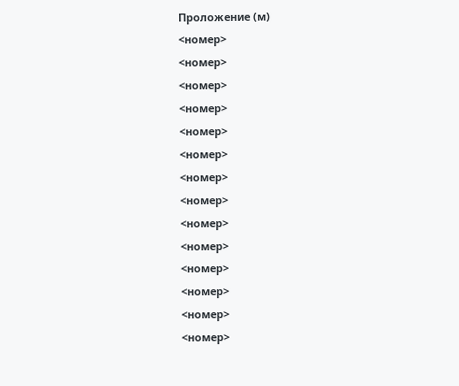Проложение (м)
<номер>
<номер>
<номер>
<номер>
<номер>
<номер>
<номер>
<номер>
<номер>
<номер>
<номер>
<номер>
<номер>
<номер>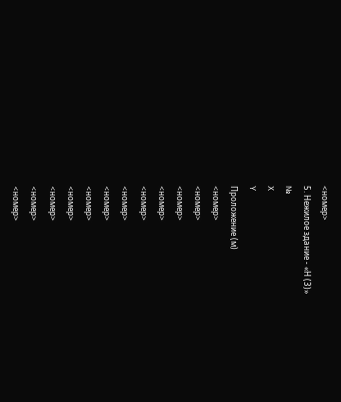<номер>
5. Нежилое здание - «Н (3)»
№
X
Y
Проложение (м)
<номер>
<номер>
<номер>
<номер>
<номер>
<номер>
<номер>
<номер>
<номер>
<номер>
<номер>
<номер>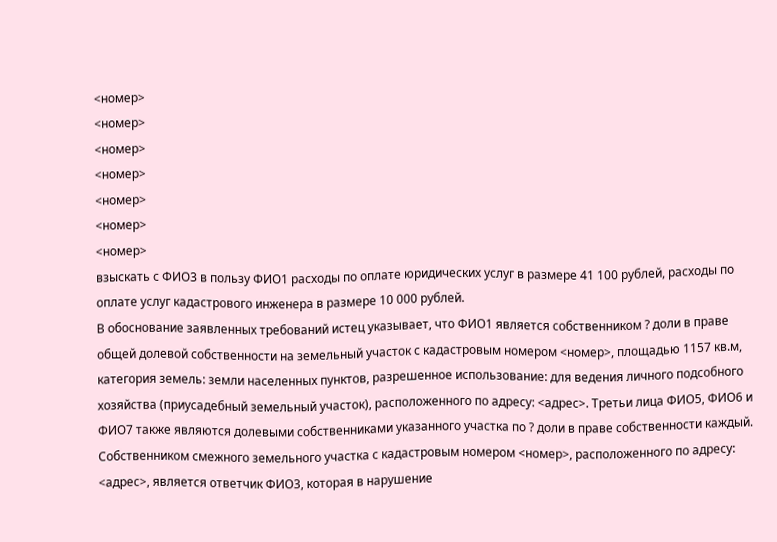<номер>
<номер>
<номер>
<номер>
<номер>
<номер>
<номер>
взыскать с ФИО3 в пользу ФИО1 расходы по оплате юридических услуг в размере 41 100 рублей, расходы по оплате услуг кадастрового инженера в размере 10 000 рублей.
В обоснование заявленных требований истец указывает, что ФИО1 является собственником ? доли в праве общей долевой собственности на земельный участок с кадастровым номером <номер>, площадью 1157 кв.м, категория земель: земли населенных пунктов, разрешенное использование: для ведения личного подсобного хозяйства (приусадебный земельный участок), расположенного по адресу: <адрес>. Третьи лица ФИО5, ФИО6 и ФИО7 также являются долевыми собственниками указанного участка по ? доли в праве собственности каждый. Собственником смежного земельного участка с кадастровым номером <номер>, расположенного по адресу: <адрес>, является ответчик ФИО3, которая в нарушение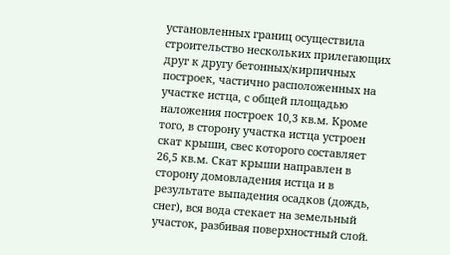установленных границ осуществила строительство нескольких прилегающих друг к другу бетонных/кирпичных построек, частично расположенных на участке истца, с общей площадью наложения построек 10,3 кв.м. Кроме того, в сторону участка истца устроен скат крыши, свес которого составляет 26,5 кв.м. Скат крыши направлен в сторону домовладения истца и в результате выпадения осадков (дождь, снег), вся вода стекает на земельный участок, разбивая поверхностный слой.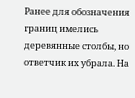Ранее для обозначения границ имелись деревянные столбы, но ответчик их убрала. На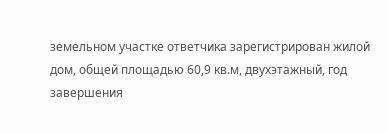земельном участке ответчика зарегистрирован жилой дом, общей площадью 60,9 кв.м, двухэтажный, год завершения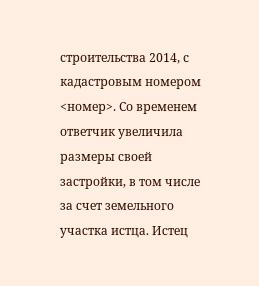строительства 2014, с кадастровым номером <номер>. Со временем ответчик увеличила размеры своей застройки, в том числе за счет земельного участка истца. Истец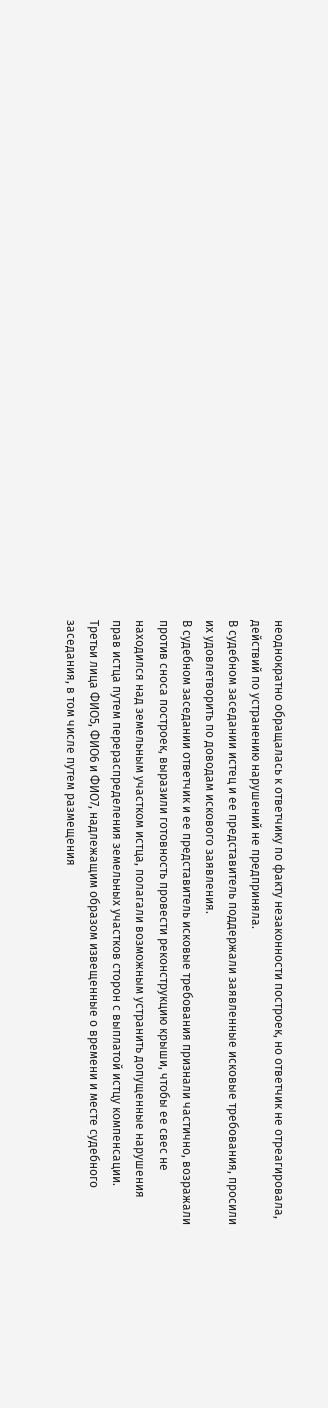неоднократно обращалась к ответчику по факту незаконности построек, но ответчик не отреагировала, действий по устранению нарушений не предприняла.
В судебном заседании истец и ее представитель поддержали заявленные исковые требования, просили их удовлетворить по доводам искового заявления.
В судебном заседании ответчик и ее представитель исковые требования признали частично, возражали против сноса построек, выразили готовность провести реконструкцию крыши, чтобы ее свес не находился над земельным участком истца, полагали возможным устранить допущенные нарушения прав истца путем перераспределения земельных участков сторон с выплатой истцу компенсации.
Третьи лица ФИО5, ФИО6 и ФИО7, надлежащим образом извещенные о времени и месте судебного заседания, в том числе путем размещения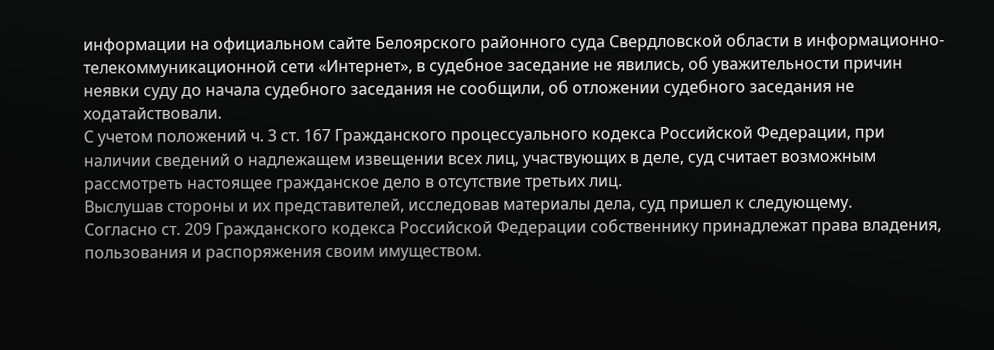информации на официальном сайте Белоярского районного суда Свердловской области в информационно-телекоммуникационной сети «Интернет», в судебное заседание не явились, об уважительности причин неявки суду до начала судебного заседания не сообщили, об отложении судебного заседания не ходатайствовали.
С учетом положений ч. 3 ст. 167 Гражданского процессуального кодекса Российской Федерации, при наличии сведений о надлежащем извещении всех лиц, участвующих в деле, суд считает возможным рассмотреть настоящее гражданское дело в отсутствие третьих лиц.
Выслушав стороны и их представителей, исследовав материалы дела, суд пришел к следующему.
Согласно ст. 209 Гражданского кодекса Российской Федерации собственнику принадлежат права владения, пользования и распоряжения своим имуществом.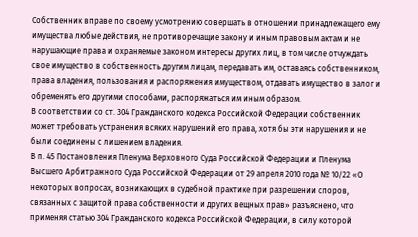Собственник вправе по своему усмотрению совершать в отношении принадлежащего ему имущества любые действия, не противоречащие закону и иным правовым актам и не нарушающие права и охраняемые законом интересы других лиц, в том числе отчуждать свое имущество в собственность другим лицам, передавать им, оставаясь собственником, права владения, пользования и распоряжения имуществом, отдавать имущество в залог и обременять его другими способами, распоряжаться им иным образом.
В соответствии со ст. 304 Гражданского кодекса Российской Федерации собственник может требовать устранения всяких нарушений его права, хотя бы эти нарушения и не были соединены с лишением владения.
В п. 45 Постановления Пленума Верховного Суда Российской Федерации и Пленума Высшего Арбитражного Суда Российской Федерации от 29 апреля 2010 года № 10/22 «О некоторых вопросах, возникающих в судебной практике при разрешении споров, связанных с защитой права собственности и других вещных прав» разъяснено, что применяя статью 304 Гражданского кодекса Российской Федерации, в силу которой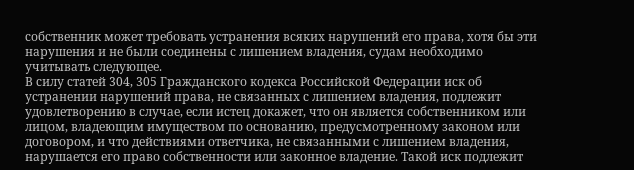собственник может требовать устранения всяких нарушений его права, хотя бы эти нарушения и не были соединены с лишением владения, судам необходимо учитывать следующее.
В силу статей 304, 305 Гражданского кодекса Российской Федерации иск об устранении нарушений права, не связанных с лишением владения, подлежит удовлетворению в случае, если истец докажет, что он является собственником или лицом, владеющим имуществом по основанию, предусмотренному законом или договором, и что действиями ответчика, не связанными с лишением владения, нарушается его право собственности или законное владение. Такой иск подлежит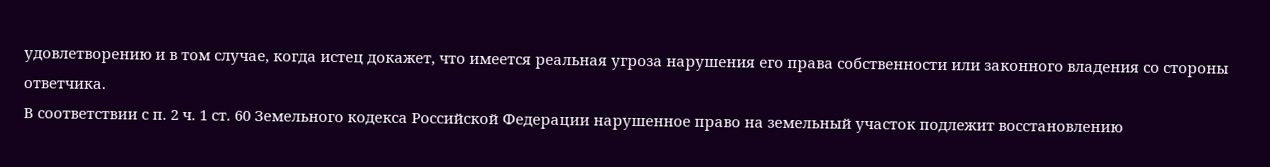удовлетворению и в том случае, когда истец докажет, что имеется реальная угроза нарушения его права собственности или законного владения со стороны ответчика.
В соответствии с п. 2 ч. 1 ст. 60 Земельного кодекса Российской Федерации нарушенное право на земельный участок подлежит восстановлению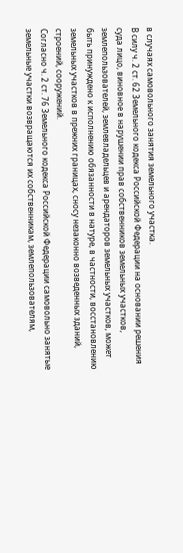в случаях самовольного занятия земельного участка.
В силу ч. 2 ст. 62 Земельного кодекса Российской Федерации на основании решения суда лицо, виновное в нарушении прав собственников земельных участков, землепользователей, землевладельцев и арендаторов земельных участков, может быть принуждено к исполнению обязанности в натуре, в частности, восстановлению земельных участков в прежних границах, сносу незаконно возведенных зданий, строений, сооружений.
Согласно ч. 2 ст. 76 Земельного кодекса Российской Федерации самовольно занятые земельные участки возвращаются их собственникам, землепользователям,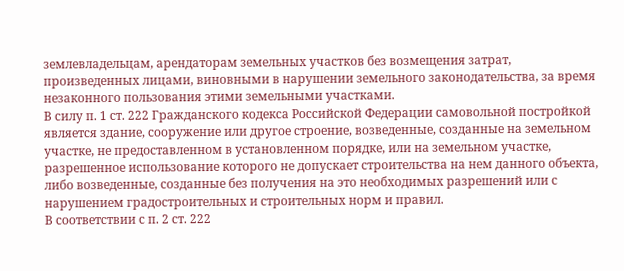землевладельцам, арендаторам земельных участков без возмещения затрат, произведенных лицами, виновными в нарушении земельного законодательства, за время незаконного пользования этими земельными участками.
В силу п. 1 ст. 222 Гражданского кодекса Российской Федерации самовольной постройкой является здание, сооружение или другое строение, возведенные, созданные на земельном участке, не предоставленном в установленном порядке, или на земельном участке, разрешенное использование которого не допускает строительства на нем данного объекта, либо возведенные, созданные без получения на это необходимых разрешений или с нарушением градостроительных и строительных норм и правил.
В соответствии с п. 2 ст. 222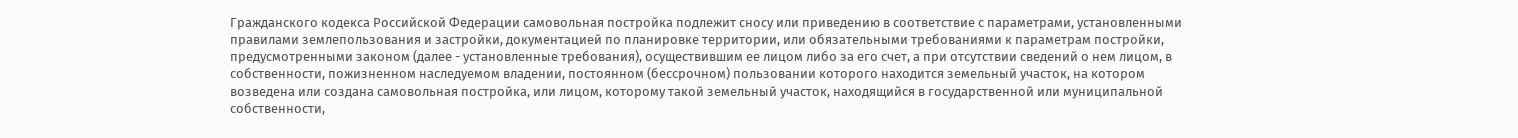Гражданского кодекса Российской Федерации самовольная постройка подлежит сносу или приведению в соответствие с параметрами, установленными правилами землепользования и застройки, документацией по планировке территории, или обязательными требованиями к параметрам постройки, предусмотренными законом (далее - установленные требования), осуществившим ее лицом либо за его счет, а при отсутствии сведений о нем лицом, в собственности, пожизненном наследуемом владении, постоянном (бессрочном) пользовании которого находится земельный участок, на котором возведена или создана самовольная постройка, или лицом, которому такой земельный участок, находящийся в государственной или муниципальной собственности,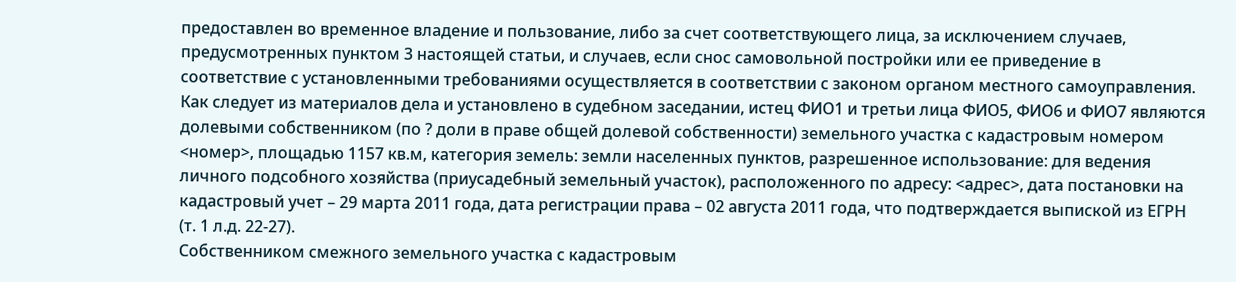предоставлен во временное владение и пользование, либо за счет соответствующего лица, за исключением случаев, предусмотренных пунктом 3 настоящей статьи, и случаев, если снос самовольной постройки или ее приведение в соответствие с установленными требованиями осуществляется в соответствии с законом органом местного самоуправления.
Как следует из материалов дела и установлено в судебном заседании, истец ФИО1 и третьи лица ФИО5, ФИО6 и ФИО7 являются долевыми собственником (по ? доли в праве общей долевой собственности) земельного участка с кадастровым номером <номер>, площадью 1157 кв.м, категория земель: земли населенных пунктов, разрешенное использование: для ведения личного подсобного хозяйства (приусадебный земельный участок), расположенного по адресу: <адрес>, дата постановки на кадастровый учет – 29 марта 2011 года, дата регистрации права – 02 августа 2011 года, что подтверждается выпиской из ЕГРН (т. 1 л.д. 22-27).
Собственником смежного земельного участка с кадастровым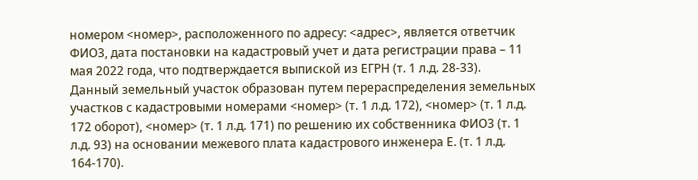номером <номер>, расположенного по адресу: <адрес>, является ответчик ФИО3, дата постановки на кадастровый учет и дата регистрации права – 11 мая 2022 года, что подтверждается выпиской из ЕГРН (т. 1 л.д. 28-33).
Данный земельный участок образован путем перераспределения земельных участков с кадастровыми номерами <номер> (т. 1 л.д. 172), <номер> (т. 1 л.д. 172 оборот), <номер> (т. 1 л.д. 171) по решению их собственника ФИО3 (т. 1 л.д. 93) на основании межевого плата кадастрового инженера Е. (т. 1 л.д. 164-170).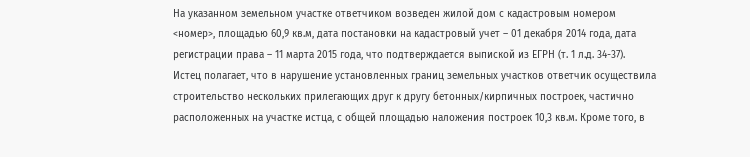На указанном земельном участке ответчиком возведен жилой дом с кадастровым номером <номер>, площадью 60,9 кв.м, дата постановки на кадастровый учет – 01 декабря 2014 года, дата регистрации права – 11 марта 2015 года, что подтверждается выпиской из ЕГРН (т. 1 л.д. 34-37).
Истец полагает, что в нарушение установленных границ земельных участков ответчик осуществила строительство нескольких прилегающих друг к другу бетонных/кирпичных построек, частично расположенных на участке истца, с общей площадью наложения построек 10,3 кв.м. Кроме того, в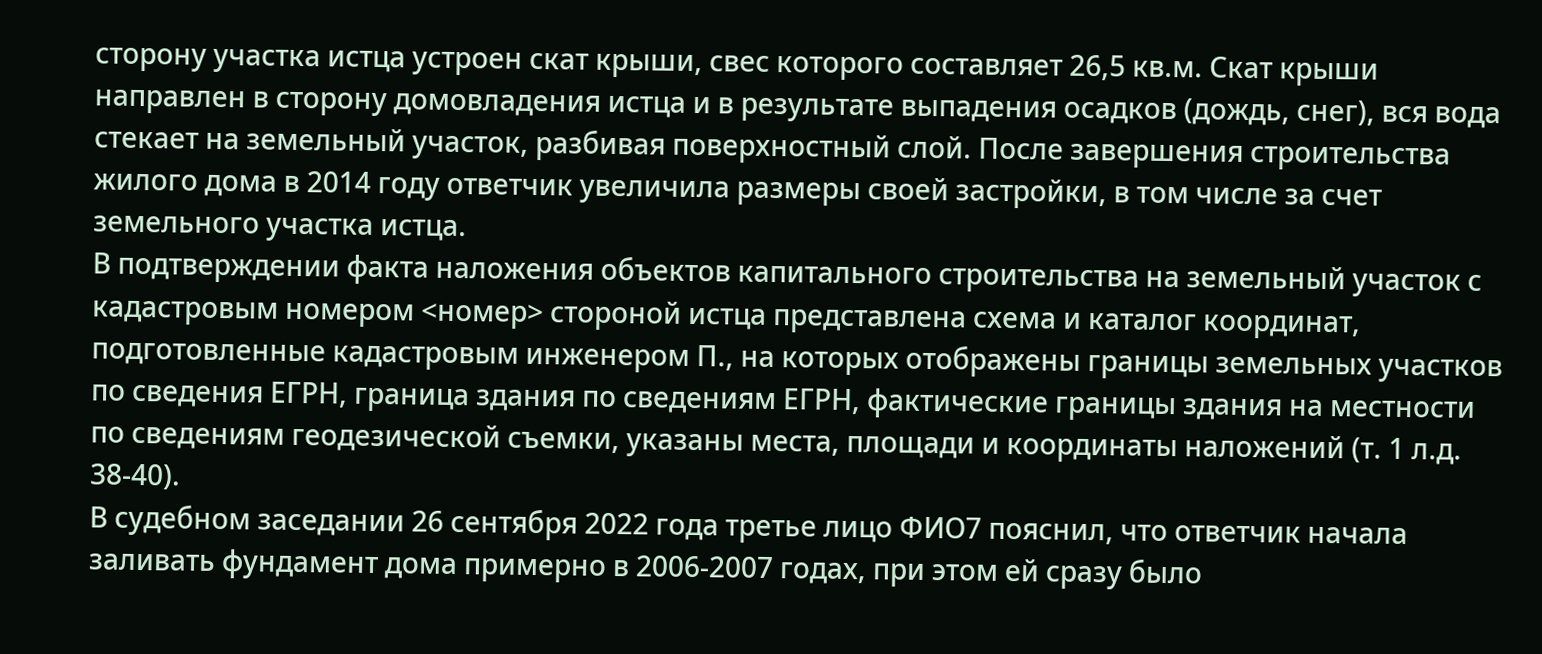сторону участка истца устроен скат крыши, свес которого составляет 26,5 кв.м. Скат крыши направлен в сторону домовладения истца и в результате выпадения осадков (дождь, снег), вся вода стекает на земельный участок, разбивая поверхностный слой. После завершения строительства жилого дома в 2014 году ответчик увеличила размеры своей застройки, в том числе за счет земельного участка истца.
В подтверждении факта наложения объектов капитального строительства на земельный участок с кадастровым номером <номер> стороной истца представлена схема и каталог координат, подготовленные кадастровым инженером П., на которых отображены границы земельных участков по сведения ЕГРН, граница здания по сведениям ЕГРН, фактические границы здания на местности по сведениям геодезической съемки, указаны места, площади и координаты наложений (т. 1 л.д. 38-40).
В судебном заседании 26 сентября 2022 года третье лицо ФИО7 пояснил, что ответчик начала заливать фундамент дома примерно в 2006-2007 годах, при этом ей сразу было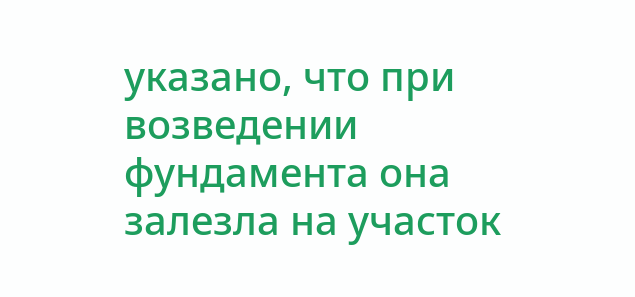указано, что при возведении фундамента она залезла на участок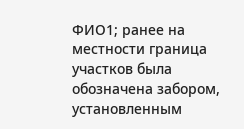ФИО1; ранее на местности граница участков была обозначена забором, установленным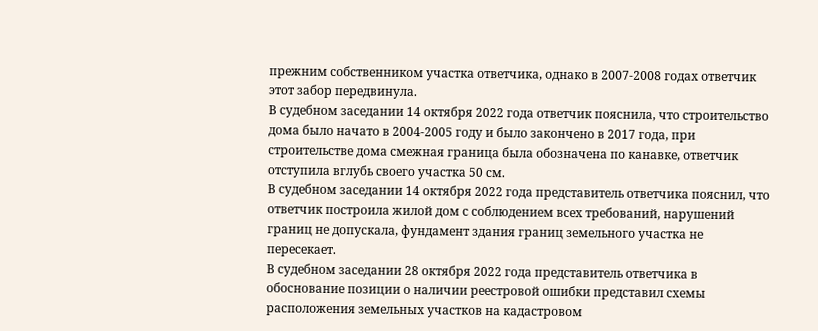прежним собственником участка ответчика, однако в 2007-2008 годах ответчик этот забор передвинула.
В судебном заседании 14 октября 2022 года ответчик пояснила, что строительство дома было начато в 2004-2005 году и было закончено в 2017 года, при строительстве дома смежная граница была обозначена по канавке, ответчик отступила вглубь своего участка 50 см.
В судебном заседании 14 октября 2022 года представитель ответчика пояснил, что ответчик построила жилой дом с соблюдением всех требований, нарушений границ не допускала, фундамент здания границ земельного участка не пересекает.
В судебном заседании 28 октября 2022 года представитель ответчика в обоснование позиции о наличии реестровой ошибки представил схемы расположения земельных участков на кадастровом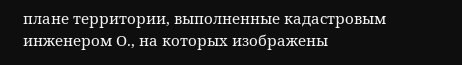плане территории, выполненные кадастровым инженером О., на которых изображены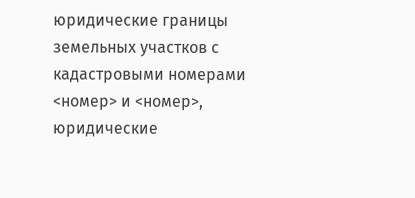юридические границы земельных участков с кадастровыми номерами <номер> и <номер>, юридические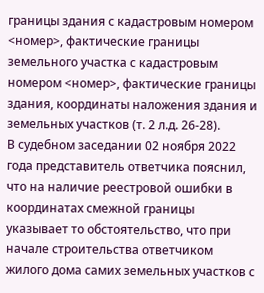границы здания с кадастровым номером <номер>, фактические границы земельного участка с кадастровым номером <номер>, фактические границы здания, координаты наложения здания и земельных участков (т. 2 л.д. 26-28).
В судебном заседании 02 ноября 2022 года представитель ответчика пояснил, что на наличие реестровой ошибки в координатах смежной границы указывает то обстоятельство, что при начале строительства ответчиком жилого дома самих земельных участков с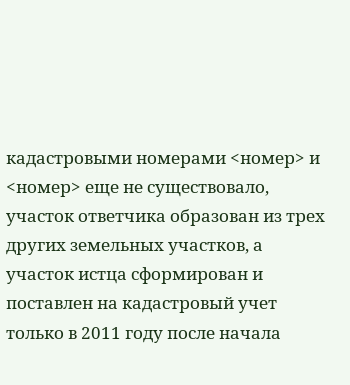кадастровыми номерами <номер> и <номер> еще не существовало, участок ответчика образован из трех других земельных участков, а участок истца сформирован и поставлен на кадастровый учет только в 2011 году после начала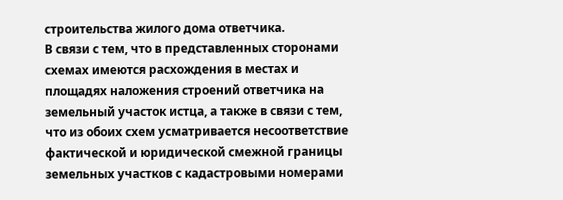строительства жилого дома ответчика.
В связи с тем, что в представленных сторонами схемах имеются расхождения в местах и площадях наложения строений ответчика на земельный участок истца, а также в связи с тем, что из обоих схем усматривается несоответствие фактической и юридической смежной границы земельных участков с кадастровыми номерами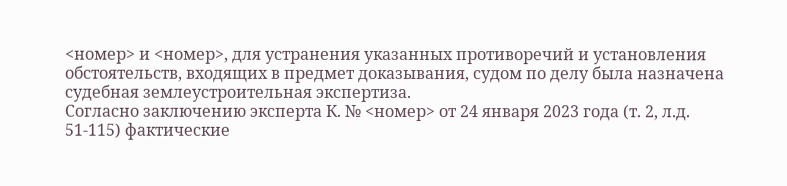<номер> и <номер>, для устранения указанных противоречий и установления обстоятельств, входящих в предмет доказывания, судом по делу была назначена судебная землеустроительная экспертиза.
Согласно заключению эксперта К. № <номер> от 24 января 2023 года (т. 2, л.д. 51-115) фактические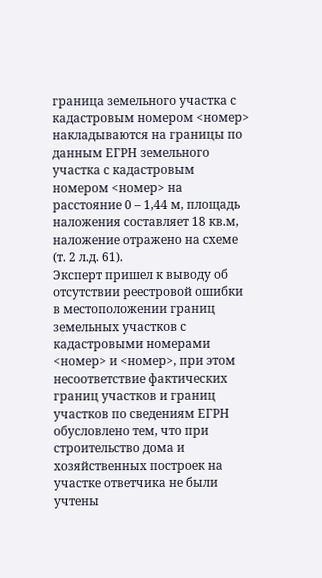граница земельного участка с кадастровым номером <номер> накладываются на границы по данным ЕГРН земельного участка с кадастровым номером <номер> на расстояние 0 – 1,44 м, площадь наложения составляет 18 кв.м, наложение отражено на схеме (т. 2 л.д. 61).
Эксперт пришел к выводу об отсутствии реестровой ошибки в местоположении границ земельных участков с кадастровыми номерами <номер> и <номер>, при этом несоответствие фактических границ участков и границ участков по сведениям ЕГРН обусловлено тем, что при строительство дома и хозяйственных построек на участке ответчика не были учтены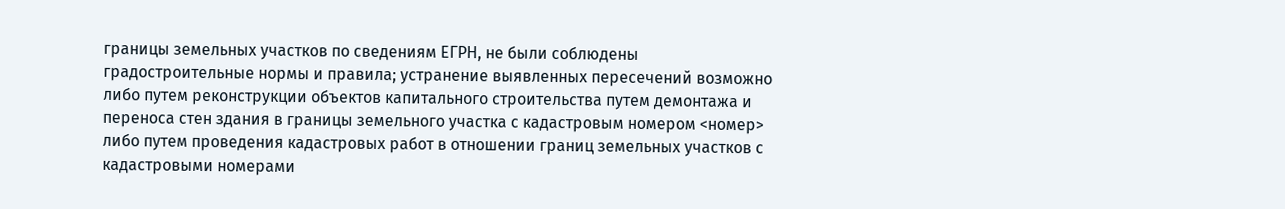границы земельных участков по сведениям ЕГРН, не были соблюдены градостроительные нормы и правила; устранение выявленных пересечений возможно либо путем реконструкции объектов капитального строительства путем демонтажа и переноса стен здания в границы земельного участка с кадастровым номером <номер> либо путем проведения кадастровых работ в отношении границ земельных участков с кадастровыми номерами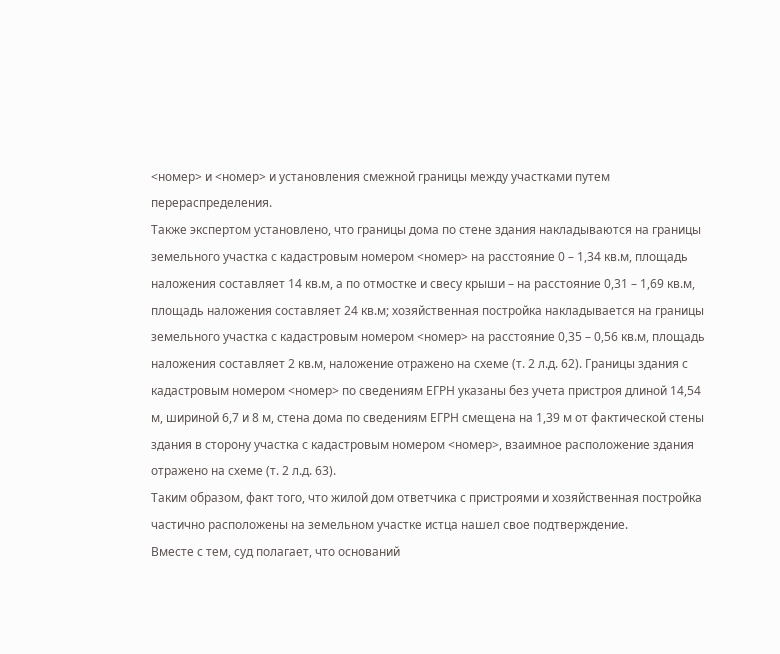<номер> и <номер> и установления смежной границы между участками путем перераспределения.
Также экспертом установлено, что границы дома по стене здания накладываются на границы земельного участка с кадастровым номером <номер> на расстояние 0 – 1,34 кв.м, площадь наложения составляет 14 кв.м, а по отмостке и свесу крыши – на расстояние 0,31 – 1,69 кв.м, площадь наложения составляет 24 кв.м; хозяйственная постройка накладывается на границы земельного участка с кадастровым номером <номер> на расстояние 0,35 – 0,56 кв.м, площадь наложения составляет 2 кв.м, наложение отражено на схеме (т. 2 л.д. 62). Границы здания с кадастровым номером <номер> по сведениям ЕГРН указаны без учета пристроя длиной 14,54 м, шириной 6,7 и 8 м, стена дома по сведениям ЕГРН смещена на 1,39 м от фактической стены здания в сторону участка с кадастровым номером <номер>, взаимное расположение здания отражено на схеме (т. 2 л.д. 63).
Таким образом, факт того, что жилой дом ответчика с пристроями и хозяйственная постройка частично расположены на земельном участке истца нашел свое подтверждение.
Вместе с тем, суд полагает, что оснований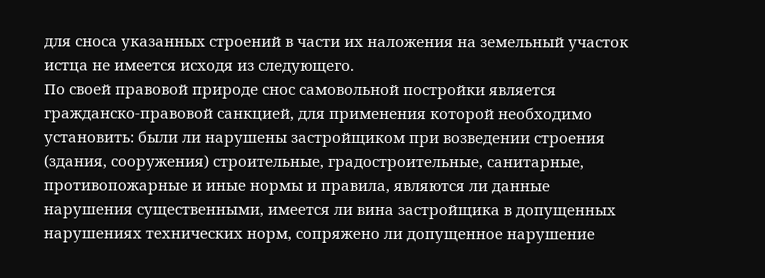для сноса указанных строений в части их наложения на земельный участок истца не имеется исходя из следующего.
По своей правовой природе снос самовольной постройки является гражданско-правовой санкцией, для применения которой необходимо установить: были ли нарушены застройщиком при возведении строения (здания, сооружения) строительные, градостроительные, санитарные, противопожарные и иные нормы и правила, являются ли данные нарушения существенными, имеется ли вина застройщика в допущенных нарушениях технических норм, сопряжено ли допущенное нарушение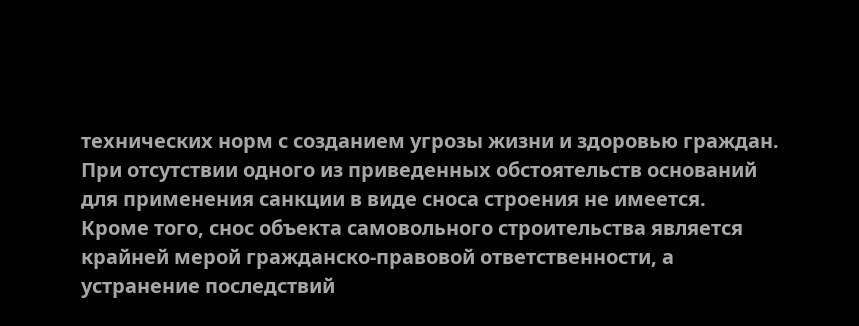технических норм с созданием угрозы жизни и здоровью граждан. При отсутствии одного из приведенных обстоятельств оснований для применения санкции в виде сноса строения не имеется.
Кроме того, снос объекта самовольного строительства является крайней мерой гражданско-правовой ответственности, а устранение последствий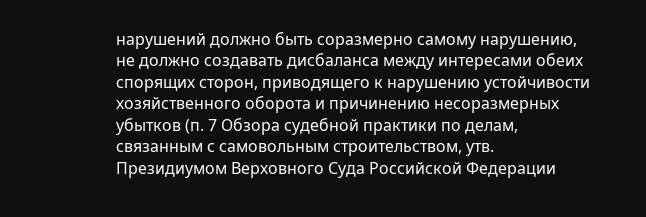нарушений должно быть соразмерно самому нарушению, не должно создавать дисбаланса между интересами обеих спорящих сторон, приводящего к нарушению устойчивости хозяйственного оборота и причинению несоразмерных убытков (п. 7 Обзора судебной практики по делам, связанным с самовольным строительством, утв. Президиумом Верховного Суда Российской Федерации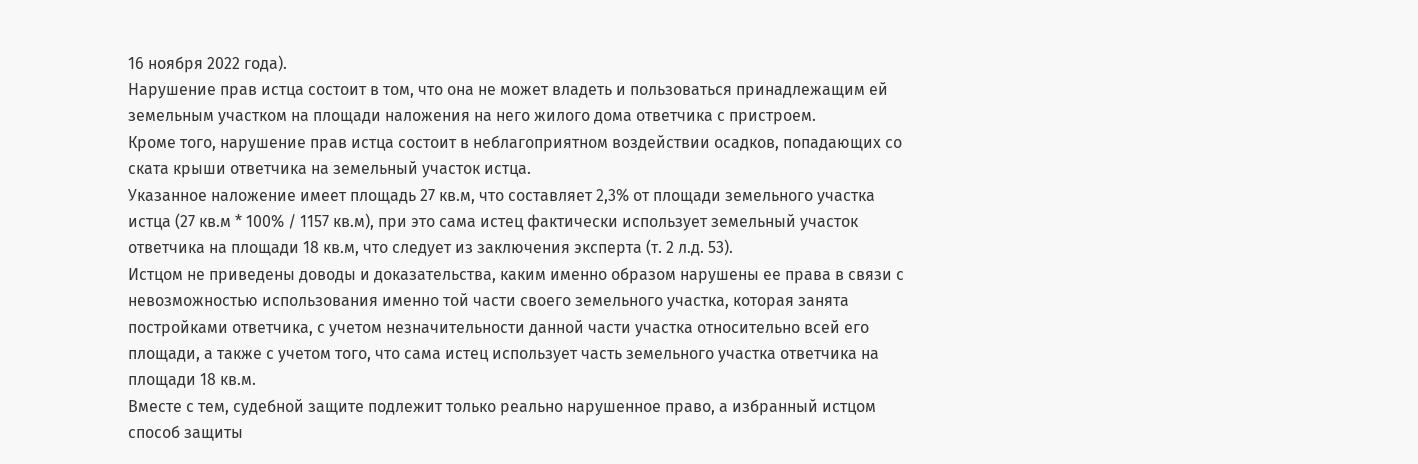16 ноября 2022 года).
Нарушение прав истца состоит в том, что она не может владеть и пользоваться принадлежащим ей земельным участком на площади наложения на него жилого дома ответчика с пристроем.
Кроме того, нарушение прав истца состоит в неблагоприятном воздействии осадков, попадающих со ската крыши ответчика на земельный участок истца.
Указанное наложение имеет площадь 27 кв.м, что составляет 2,3% от площади земельного участка истца (27 кв.м * 100% / 1157 кв.м), при это сама истец фактически использует земельный участок ответчика на площади 18 кв.м, что следует из заключения эксперта (т. 2 л.д. 53).
Истцом не приведены доводы и доказательства, каким именно образом нарушены ее права в связи с невозможностью использования именно той части своего земельного участка, которая занята постройками ответчика, с учетом незначительности данной части участка относительно всей его площади, а также с учетом того, что сама истец использует часть земельного участка ответчика на площади 18 кв.м.
Вместе с тем, судебной защите подлежит только реально нарушенное право, а избранный истцом способ защиты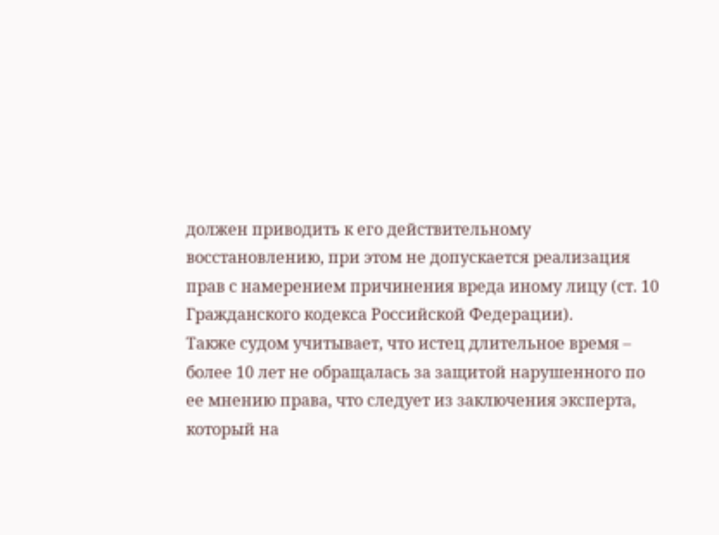должен приводить к его действительному восстановлению, при этом не допускается реализация прав с намерением причинения вреда иному лицу (ст. 10 Гражданского кодекса Российской Федерации).
Также судом учитывает, что истец длительное время – более 10 лет не обращалась за защитой нарушенного по ее мнению права, что следует из заключения эксперта, который на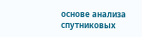основе анализа спутниковых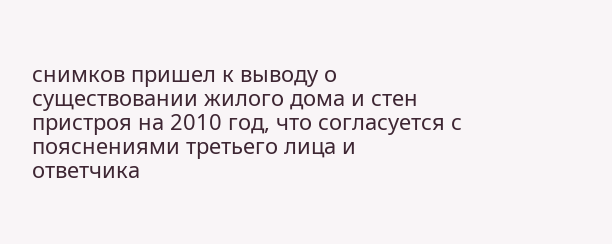снимков пришел к выводу о существовании жилого дома и стен пристроя на 2010 год, что согласуется с пояснениями третьего лица и ответчика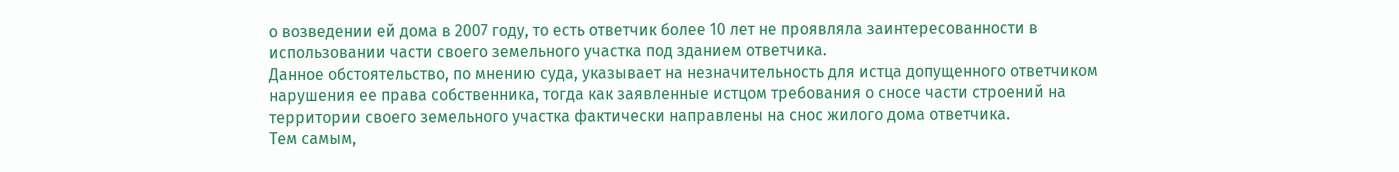о возведении ей дома в 2007 году, то есть ответчик более 10 лет не проявляла заинтересованности в использовании части своего земельного участка под зданием ответчика.
Данное обстоятельство, по мнению суда, указывает на незначительность для истца допущенного ответчиком нарушения ее права собственника, тогда как заявленные истцом требования о сносе части строений на территории своего земельного участка фактически направлены на снос жилого дома ответчика.
Тем самым,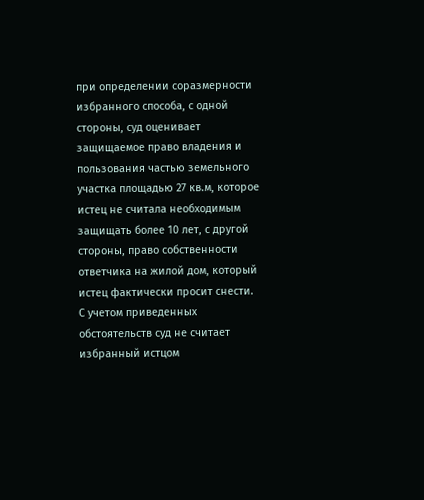при определении соразмерности избранного способа, с одной стороны, суд оценивает защищаемое право владения и пользования частью земельного участка площадью 27 кв.м, которое истец не считала необходимым защищать более 10 лет, с другой стороны, право собственности ответчика на жилой дом, который истец фактически просит снести.
С учетом приведенных обстоятельств суд не считает избранный истцом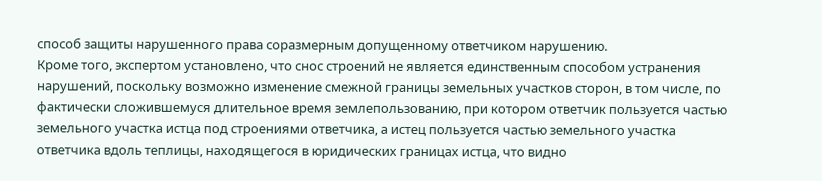способ защиты нарушенного права соразмерным допущенному ответчиком нарушению.
Кроме того, экспертом установлено, что снос строений не является единственным способом устранения нарушений, поскольку возможно изменение смежной границы земельных участков сторон, в том числе, по фактически сложившемуся длительное время землепользованию, при котором ответчик пользуется частью земельного участка истца под строениями ответчика, а истец пользуется частью земельного участка ответчика вдоль теплицы, находящегося в юридических границах истца, что видно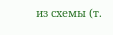из схемы (т.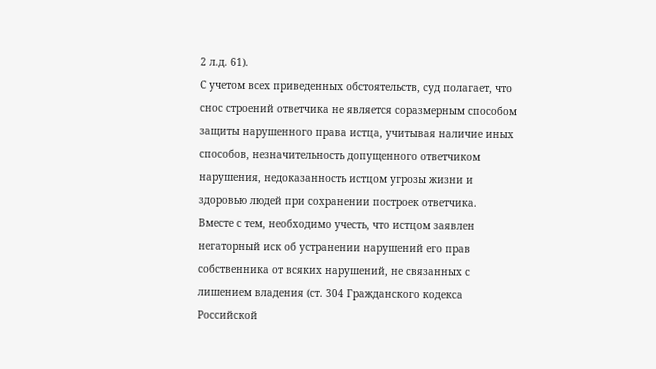2 л.д. 61).
С учетом всех приведенных обстоятельств, суд полагает, что снос строений ответчика не является соразмерным способом защиты нарушенного права истца, учитывая наличие иных способов, незначительность допущенного ответчиком нарушения, недоказанность истцом угрозы жизни и здоровью людей при сохранении построек ответчика.
Вместе с тем, необходимо учесть, что истцом заявлен негаторный иск об устранении нарушений его прав собственника от всяких нарушений, не связанных с лишением владения (ст. 304 Гражданского кодекса Российской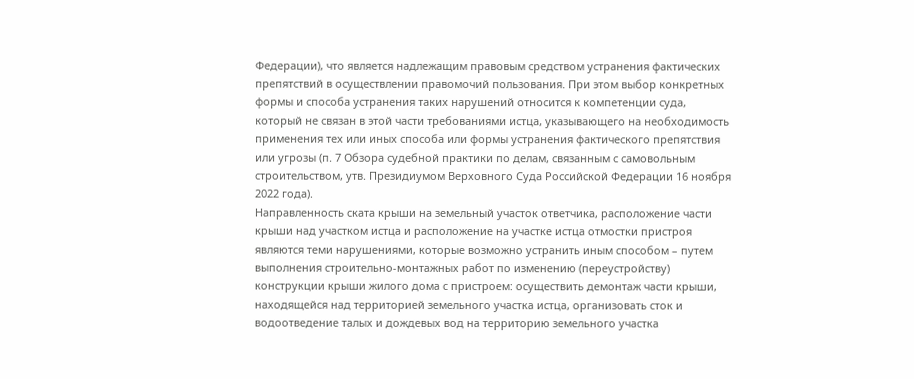Федерации), что является надлежащим правовым средством устранения фактических препятствий в осуществлении правомочий пользования. При этом выбор конкретных формы и способа устранения таких нарушений относится к компетенции суда, который не связан в этой части требованиями истца, указывающего на необходимость применения тех или иных способа или формы устранения фактического препятствия или угрозы (п. 7 Обзора судебной практики по делам, связанным с самовольным строительством, утв. Президиумом Верховного Суда Российской Федерации 16 ноября 2022 года).
Направленность ската крыши на земельный участок ответчика, расположение части крыши над участком истца и расположение на участке истца отмостки пристроя являются теми нарушениями, которые возможно устранить иным способом – путем выполнения строительно-монтажных работ по изменению (переустройству) конструкции крыши жилого дома с пристроем: осуществить демонтаж части крыши, находящейся над территорией земельного участка истца, организовать сток и водоотведение талых и дождевых вод на территорию земельного участка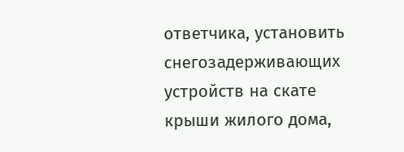ответчика, установить снегозадерживающих устройств на скате крыши жилого дома,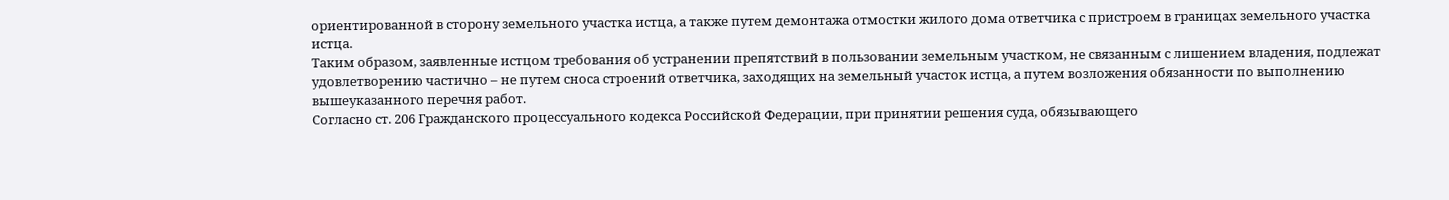ориентированной в сторону земельного участка истца, а также путем демонтажа отмостки жилого дома ответчика с пристроем в границах земельного участка истца.
Таким образом, заявленные истцом требования об устранении препятствий в пользовании земельным участком, не связанным с лишением владения, подлежат удовлетворению частично – не путем сноса строений ответчика, заходящих на земельный участок истца, а путем возложения обязанности по выполнению вышеуказанного перечня работ.
Согласно ст. 206 Гражданского процессуального кодекса Российской Федерации, при принятии решения суда, обязывающего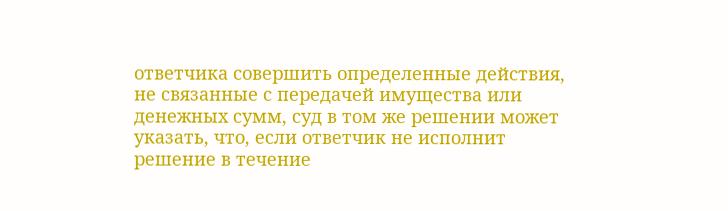ответчика совершить определенные действия, не связанные с передачей имущества или денежных сумм, суд в том же решении может указать, что, если ответчик не исполнит решение в течение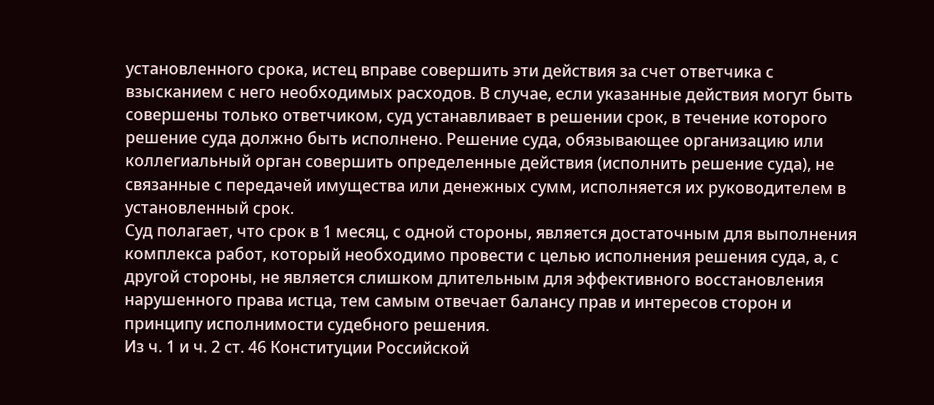установленного срока, истец вправе совершить эти действия за счет ответчика с взысканием с него необходимых расходов. В случае, если указанные действия могут быть совершены только ответчиком, суд устанавливает в решении срок, в течение которого решение суда должно быть исполнено. Решение суда, обязывающее организацию или коллегиальный орган совершить определенные действия (исполнить решение суда), не связанные с передачей имущества или денежных сумм, исполняется их руководителем в установленный срок.
Суд полагает, что срок в 1 месяц, с одной стороны, является достаточным для выполнения комплекса работ, который необходимо провести с целью исполнения решения суда, а, с другой стороны, не является слишком длительным для эффективного восстановления нарушенного права истца, тем самым отвечает балансу прав и интересов сторон и принципу исполнимости судебного решения.
Из ч. 1 и ч. 2 ст. 46 Конституции Российской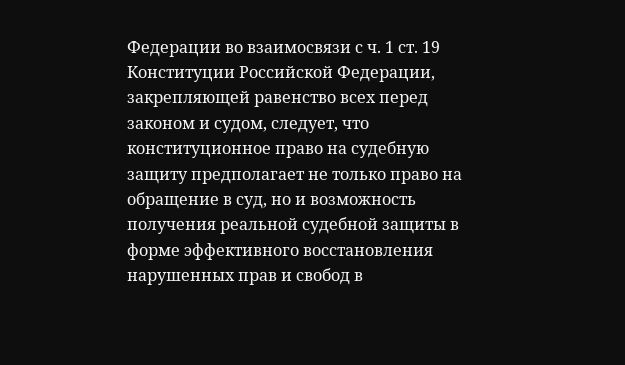Федерации во взаимосвязи с ч. 1 ст. 19 Конституции Российской Федерации, закрепляющей равенство всех перед законом и судом, следует, что конституционное право на судебную защиту предполагает не только право на обращение в суд, но и возможность получения реальной судебной защиты в форме эффективного восстановления нарушенных прав и свобод в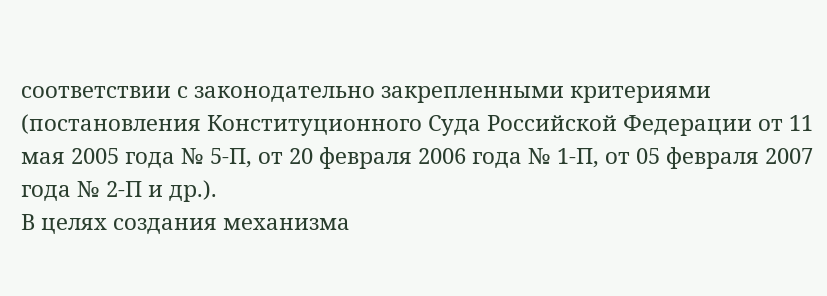соответствии с законодательно закрепленными критериями (постановления Конституционного Суда Российской Федерации от 11 мая 2005 года № 5-П, от 20 февраля 2006 года № 1-П, от 05 февраля 2007 года № 2-П и др.).
В целях создания механизма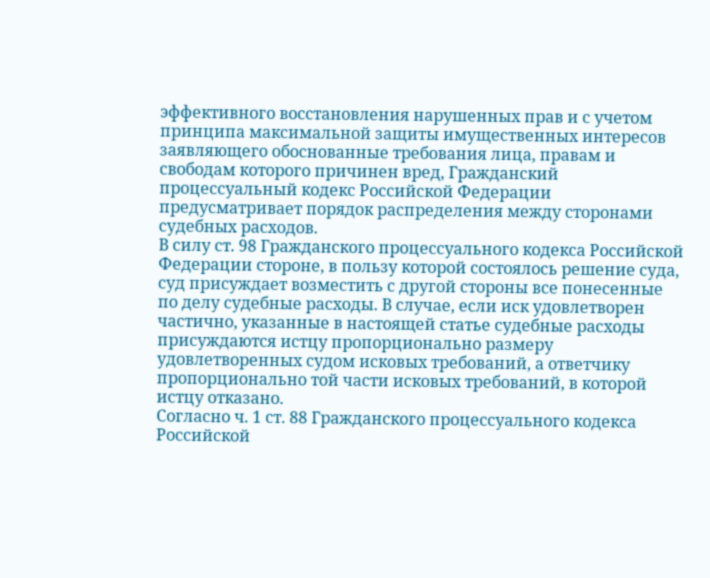эффективного восстановления нарушенных прав и с учетом принципа максимальной защиты имущественных интересов заявляющего обоснованные требования лица, правам и свободам которого причинен вред, Гражданский процессуальный кодекс Российской Федерации предусматривает порядок распределения между сторонами судебных расходов.
В силу ст. 98 Гражданского процессуального кодекса Российской Федерации стороне, в пользу которой состоялось решение суда, суд присуждает возместить с другой стороны все понесенные по делу судебные расходы. В случае, если иск удовлетворен частично, указанные в настоящей статье судебные расходы присуждаются истцу пропорционально размеру удовлетворенных судом исковых требований, а ответчику пропорционально той части исковых требований, в которой истцу отказано.
Согласно ч. 1 ст. 88 Гражданского процессуального кодекса Российской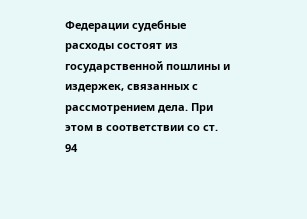Федерации судебные расходы состоят из государственной пошлины и издержек, связанных с рассмотрением дела. При этом в соответствии со ст. 94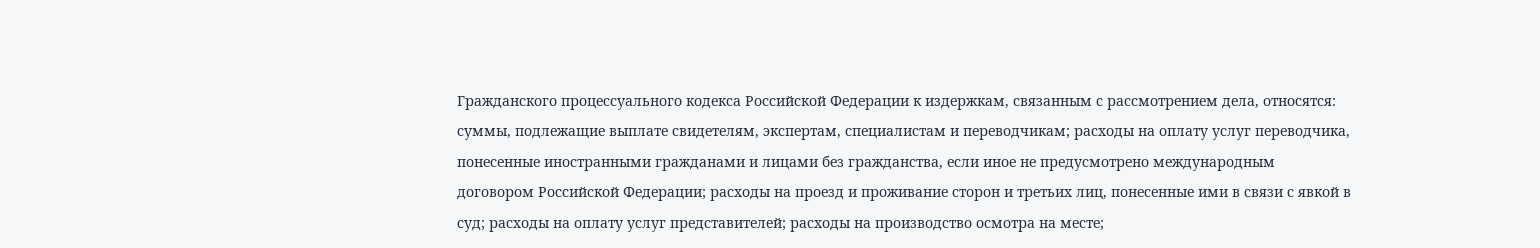Гражданского процессуального кодекса Российской Федерации к издержкам, связанным с рассмотрением дела, относятся: суммы, подлежащие выплате свидетелям, экспертам, специалистам и переводчикам; расходы на оплату услуг переводчика, понесенные иностранными гражданами и лицами без гражданства, если иное не предусмотрено международным договором Российской Федерации; расходы на проезд и проживание сторон и третьих лиц, понесенные ими в связи с явкой в суд; расходы на оплату услуг представителей; расходы на производство осмотра на месте;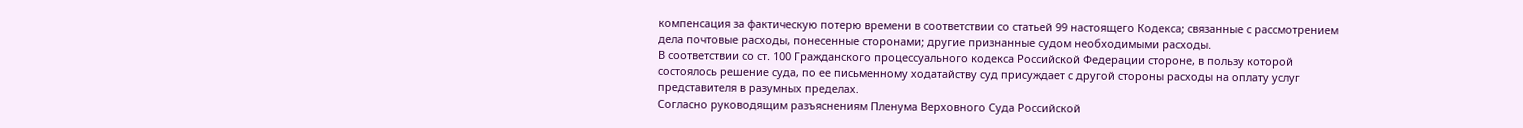компенсация за фактическую потерю времени в соответствии со статьей 99 настоящего Кодекса; связанные с рассмотрением дела почтовые расходы, понесенные сторонами; другие признанные судом необходимыми расходы.
В соответствии со ст. 100 Гражданского процессуального кодекса Российской Федерации стороне, в пользу которой состоялось решение суда, по ее письменному ходатайству суд присуждает с другой стороны расходы на оплату услуг представителя в разумных пределах.
Согласно руководящим разъяснениям Пленума Верховного Суда Российской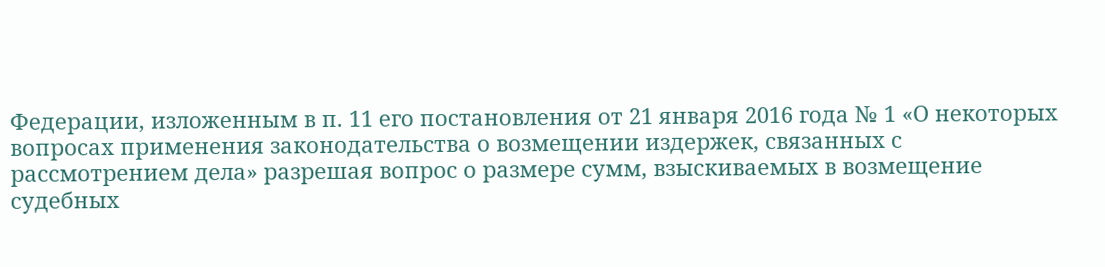Федерации, изложенным в п. 11 его постановления от 21 января 2016 года № 1 «О некоторых вопросах применения законодательства о возмещении издержек, связанных с рассмотрением дела» разрешая вопрос о размере сумм, взыскиваемых в возмещение судебных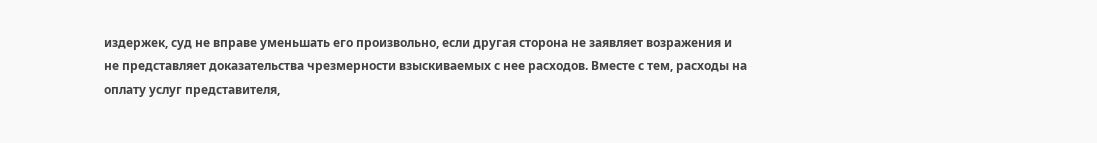издержек, суд не вправе уменьшать его произвольно, если другая сторона не заявляет возражения и не представляет доказательства чрезмерности взыскиваемых с нее расходов. Вместе с тем, расходы на оплату услуг представителя,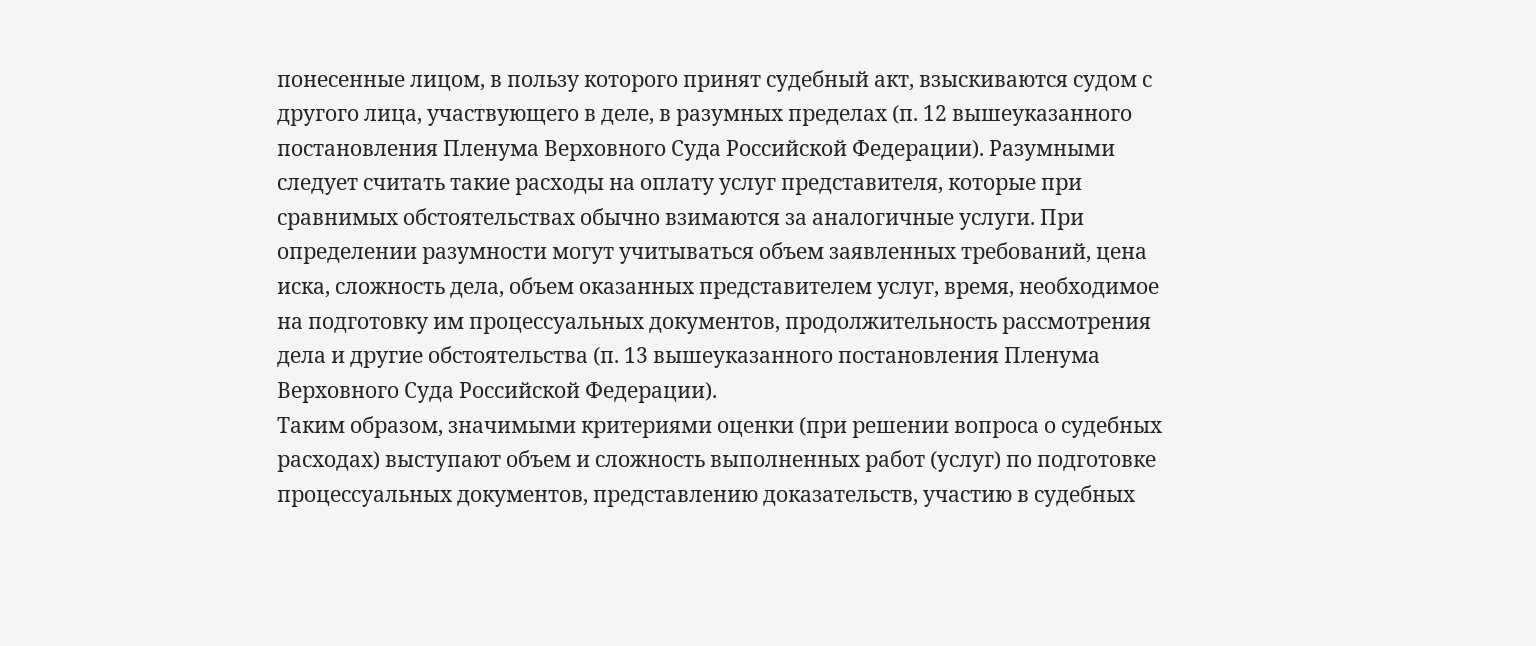понесенные лицом, в пользу которого принят судебный акт, взыскиваются судом с другого лица, участвующего в деле, в разумных пределах (п. 12 вышеуказанного постановления Пленума Верховного Суда Российской Федерации). Разумными следует считать такие расходы на оплату услуг представителя, которые при сравнимых обстоятельствах обычно взимаются за аналогичные услуги. При определении разумности могут учитываться объем заявленных требований, цена иска, сложность дела, объем оказанных представителем услуг, время, необходимое на подготовку им процессуальных документов, продолжительность рассмотрения дела и другие обстоятельства (п. 13 вышеуказанного постановления Пленума Верховного Суда Российской Федерации).
Таким образом, значимыми критериями оценки (при решении вопроса о судебных расходах) выступают объем и сложность выполненных работ (услуг) по подготовке процессуальных документов, представлению доказательств, участию в судебных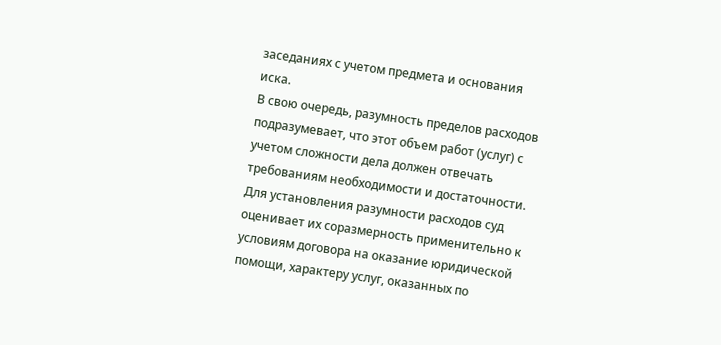заседаниях с учетом предмета и основания иска.
В свою очередь, разумность пределов расходов подразумевает, что этот объем работ (услуг) с учетом сложности дела должен отвечать требованиям необходимости и достаточности. Для установления разумности расходов суд оценивает их соразмерность применительно к условиям договора на оказание юридической помощи, характеру услуг, оказанных по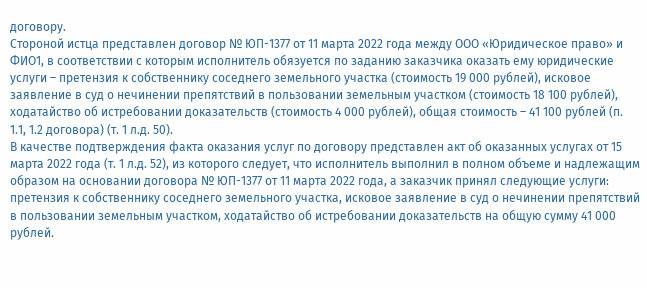договору.
Стороной истца представлен договор № ЮП-1377 от 11 марта 2022 года между ООО «Юридическое право» и ФИО1, в соответствии с которым исполнитель обязуется по заданию заказчика оказать ему юридические услуги – претензия к собственнику соседнего земельного участка (стоимость 19 000 рублей), исковое заявление в суд о нечинении препятствий в пользовании земельным участком (стоимость 18 100 рублей), ходатайство об истребовании доказательств (стоимость 4 000 рублей), общая стоимость – 41 100 рублей (п. 1.1, 1.2 договора) (т. 1 л.д. 50).
В качестве подтверждения факта оказания услуг по договору представлен акт об оказанных услугах от 15 марта 2022 года (т. 1 л.д. 52), из которого следует, что исполнитель выполнил в полном объеме и надлежащим образом на основании договора № ЮП-1377 от 11 марта 2022 года, а заказчик принял следующие услуги: претензия к собственнику соседнего земельного участка, исковое заявление в суд о нечинении препятствий в пользовании земельным участком, ходатайство об истребовании доказательств на общую сумму 41 000 рублей.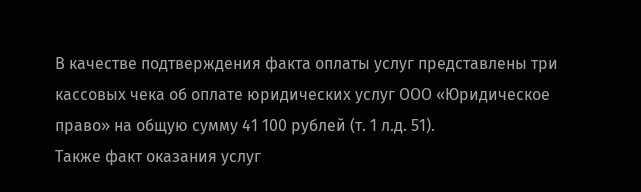В качестве подтверждения факта оплаты услуг представлены три кассовых чека об оплате юридических услуг ООО «Юридическое право» на общую сумму 41 100 рублей (т. 1 л.д. 51).
Также факт оказания услуг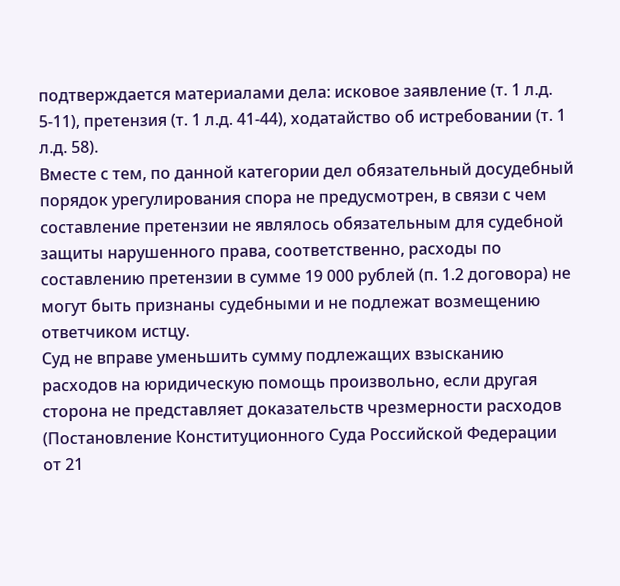подтверждается материалами дела: исковое заявление (т. 1 л.д. 5-11), претензия (т. 1 л.д. 41-44), ходатайство об истребовании (т. 1 л.д. 58).
Вместе с тем, по данной категории дел обязательный досудебный порядок урегулирования спора не предусмотрен, в связи с чем составление претензии не являлось обязательным для судебной защиты нарушенного права, соответственно, расходы по составлению претензии в сумме 19 000 рублей (п. 1.2 договора) не могут быть признаны судебными и не подлежат возмещению ответчиком истцу.
Суд не вправе уменьшить сумму подлежащих взысканию расходов на юридическую помощь произвольно, если другая сторона не представляет доказательств чрезмерности расходов (Постановление Конституционного Суда Российской Федерации от 21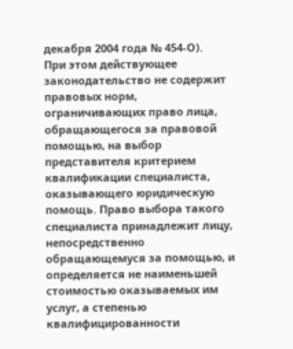декабря 2004 года № 454-О).
При этом действующее законодательство не содержит правовых норм, ограничивающих право лица, обращающегося за правовой помощью, на выбор представителя критерием квалификации специалиста, оказывающего юридическую помощь. Право выбора такого специалиста принадлежит лицу, непосредственно обращающемуся за помощью, и определяется не наименьшей стоимостью оказываемых им услуг, а степенью квалифицированности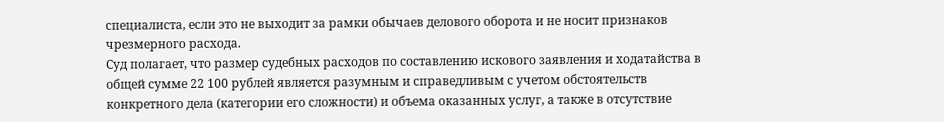специалиста, если это не выходит за рамки обычаев делового оборота и не носит признаков чрезмерного расхода.
Суд полагает, что размер судебных расходов по составлению искового заявления и ходатайства в общей сумме 22 100 рублей является разумным и справедливым с учетом обстоятельств конкретного дела (категории его сложности) и объема оказанных услуг, а также в отсутствие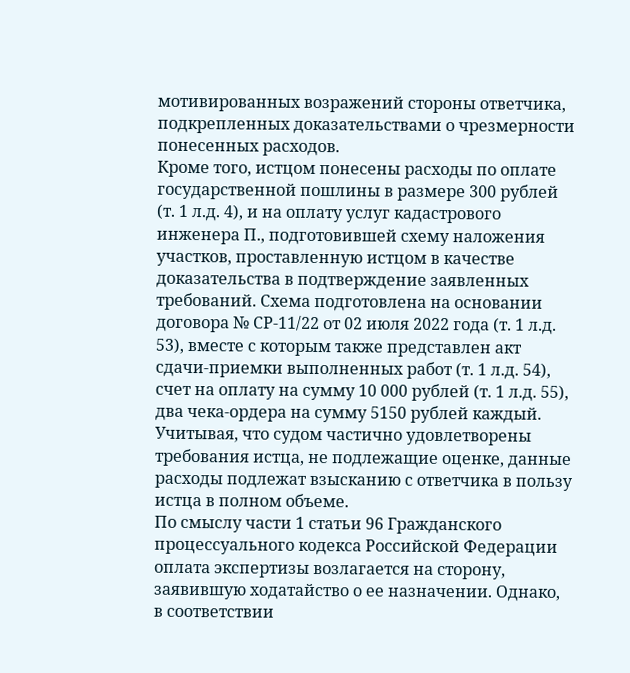мотивированных возражений стороны ответчика, подкрепленных доказательствами о чрезмерности понесенных расходов.
Кроме того, истцом понесены расходы по оплате государственной пошлины в размере 300 рублей (т. 1 л.д. 4), и на оплату услуг кадастрового инженера П., подготовившей схему наложения участков, проставленную истцом в качестве доказательства в подтверждение заявленных требований. Схема подготовлена на основании договора № СР-11/22 от 02 июля 2022 года (т. 1 л.д. 53), вместе с которым также представлен акт сдачи-приемки выполненных работ (т. 1 л.д. 54), счет на оплату на сумму 10 000 рублей (т. 1 л.д. 55), два чека-ордера на сумму 5150 рублей каждый.
Учитывая, что судом частично удовлетворены требования истца, не подлежащие оценке, данные расходы подлежат взысканию с ответчика в пользу истца в полном объеме.
По смыслу части 1 статьи 96 Гражданского процессуального кодекса Российской Федерации оплата экспертизы возлагается на сторону, заявившую ходатайство о ее назначении. Однако, в соответствии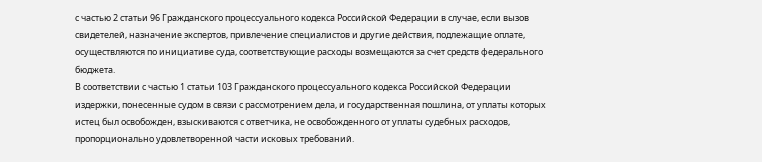с частью 2 статьи 96 Гражданского процессуального кодекса Российской Федерации в случае, если вызов свидетелей, назначение экспертов, привлечение специалистов и другие действия, подлежащие оплате, осуществляются по инициативе суда, соответствующие расходы возмещаются за счет средств федерального бюджета.
В соответствии с частью 1 статьи 103 Гражданского процессуального кодекса Российской Федерации издержки, понесенные судом в связи с рассмотрением дела, и государственная пошлина, от уплаты которых истец был освобожден, взыскиваются с ответчика, не освобожденного от уплаты судебных расходов, пропорционально удовлетворенной части исковых требований.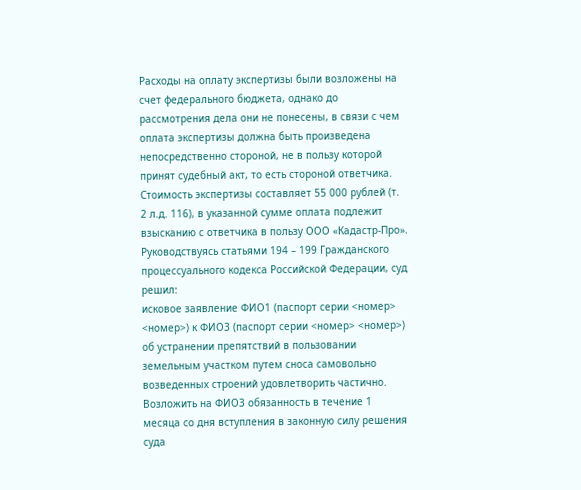Расходы на оплату экспертизы были возложены на счет федерального бюджета, однако до рассмотрения дела они не понесены, в связи с чем оплата экспертизы должна быть произведена непосредственно стороной, не в пользу которой принят судебный акт, то есть стороной ответчика.
Стоимость экспертизы составляет 55 000 рублей (т. 2 л.д. 116), в указанной сумме оплата подлежит взысканию с ответчика в пользу ООО «Кадастр-Про».
Руководствуясь статьями 194 – 199 Гражданского процессуального кодекса Российской Федерации, суд
решил:
исковое заявление ФИО1 (паспорт серии <номер> <номер>) к ФИО3 (паспорт серии <номер> <номер>) об устранении препятствий в пользовании земельным участком путем сноса самовольно возведенных строений удовлетворить частично.
Возложить на ФИО3 обязанность в течение 1 месяца со дня вступления в законную силу решения суда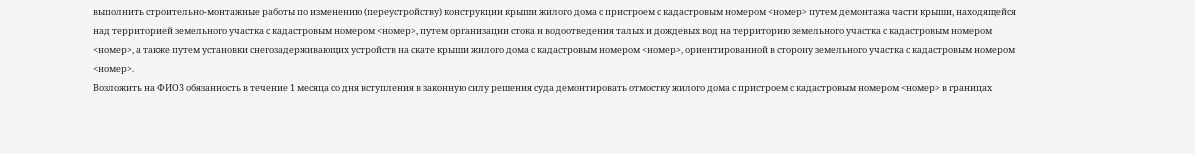выполнить строительно-монтажные работы по изменению (переустройству) конструкции крыши жилого дома с пристроем с кадастровым номером <номер> путем демонтажа части крыши, находящейся над территорией земельного участка с кадастровым номером <номер>, путем организации стока и водоотведения талых и дождевых вод на территорию земельного участка с кадастровым номером <номер>, а также путем установки снегозадерживающих устройств на скате крыши жилого дома с кадастровым номером <номер>, ориентированной в сторону земельного участка с кадастровым номером <номер>.
Возложить на ФИО3 обязанность в течение 1 месяца со дня вступления в законную силу решения суда демонтировать отмостку жилого дома с пристроем с кадастровым номером <номер> в границах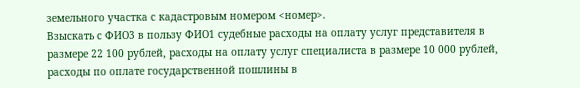земельного участка с кадастровым номером <номер>.
Взыскать с ФИО3 в пользу ФИО1 судебные расходы на оплату услуг представителя в размере 22 100 рублей, расходы на оплату услуг специалиста в размере 10 000 рублей, расходы по оплате государственной пошлины в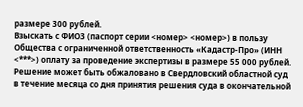размере 300 рублей.
Взыскать с ФИО3 (паспорт серии <номер> <номер>) в пользу Общества с ограниченной ответственность «Кадастр-Про» (ИНН <***>) оплату за проведение экспертизы в размере 55 000 рублей.
Решение может быть обжаловано в Свердловский областной суд в течение месяца со дня принятия решения суда в окончательной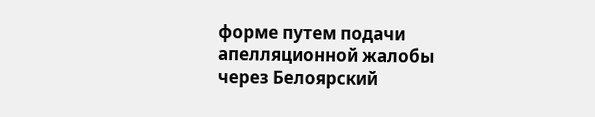форме путем подачи апелляционной жалобы через Белоярский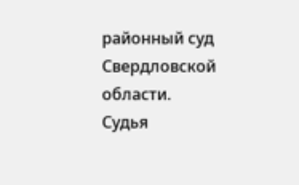районный суд Свердловской области.
Судья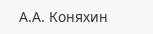А.А. Коняхин